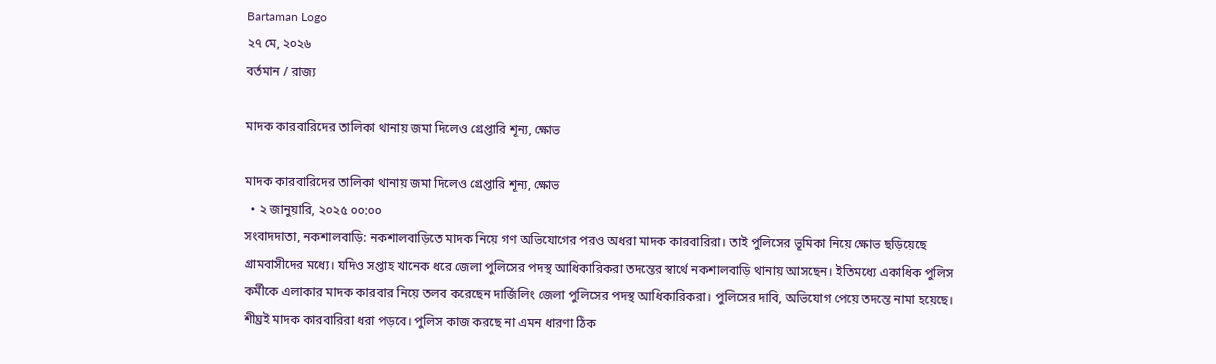Bartaman Logo
২৭ মে, ২০২৬
বর্তমান / রাজ্য

মাদক কারবারিদের তালিকা থানায় জমা দিলেও গ্রেপ্তারি শূন্য, ক্ষোভ

মাদক কারবারিদের তালিকা থানায় জমা দিলেও গ্রেপ্তারি শূন্য, ক্ষোভ
  • ২ জানুয়ারি, ২০২৫ ০০:০০
সংবাদদাতা, নকশালবাড়ি: নকশালবাড়িতে মাদক নিয়ে গণ অভিযোগের পরও অধরা মাদক কারবারিরা। তাই পুলিসের ভূমিকা নিয়ে ক্ষোভ ছড়িয়েছে গ্রামবাসীদের মধ্যে। যদিও সপ্তাহ খানেক ধরে জেলা পুলিসের পদস্থ আধিকারিকরা তদন্তের স্বার্থে নকশালবাড়ি থানায় আসছেন। ইতিমধ্যে একাধিক পুলিস কর্মীকে এলাকার মাদক কারবার নিয়ে তলব করেছেন দার্জিলিং জেলা পুলিসের পদস্থ আধিকারিকরা। পুলিসের দাবি, অভিযোগ পেয়ে তদন্তে নামা হয়েছে। শীঘ্রই মাদক কারবারিরা ধরা পড়বে। পুলিস কাজ করছে না এমন ধারণা ঠিক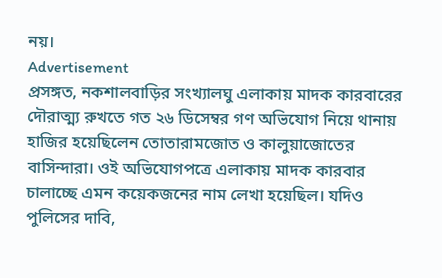নয়।
Advertisement
প্রসঙ্গত, নকশালবাড়ির সংখ্যালঘু এলাকায় মাদক কারবারের দৌরাত্ম্য রুখতে গত ২৬ ডিসেম্বর গণ অভিযোগ নিয়ে থানায় হাজির হয়েছিলেন তোতারামজোত ও কালুয়াজোতের বাসিন্দারা। ওই অভিযোগপত্রে এলাকায় মাদক কারবার চালাচ্ছে এমন কয়েকজনের নাম লেখা হয়েছিল। যদিও পুলিসের দাবি,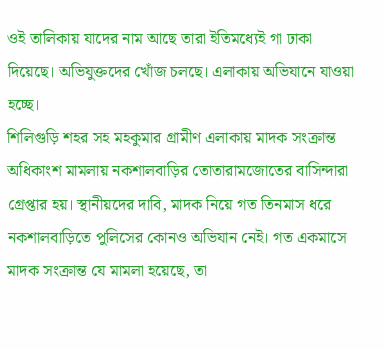ওই তালিকায় যাদের নাম আছে তারা ইতিমধ্যেই গা ঢাকা দিয়েছে। অভিযুক্তদের খোঁজ চলছে। এলাকায় অভিযানে যাওয়া হচ্ছে।
শিলিগুড়ি শহর সহ মহকুমার গ্রামীণ এলাকায় মাদক সংক্রান্ত অধিকাংশ মামলায় নকশালবাড়ির তোতারামজোতের বাসিন্দারা গ্রেপ্তার হয়। স্থানীয়দের দাবি, মাদক নিয়ে গত তিনমাস ধরে নকশালবাড়িতে পুলিসের কোনও অভিযান নেই। গত একমাসে মাদক সংক্রান্ত যে মামলা হয়েছে, তা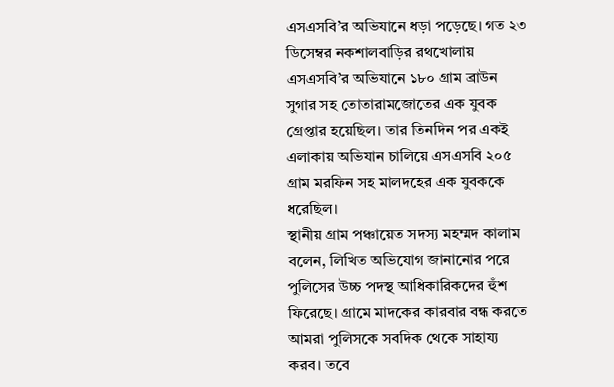এসএসবি’র অভিযানে ধড়া পড়েছে। গত ২৩ ডিসেম্বর নকশালবাড়ির রথখোলায় এসএসবি’র অভিযানে ১৮০ গ্রাম ব্রাউন সুগার সহ তোতারামজোতের এক যুবক গ্রেপ্তার হয়েছিল। তার তিনদিন পর একই এলাকায় অভিযান চালিয়ে এসএসবি ২০৫ গ্রাম মরফিন সহ মালদহের এক যুবককে ধরেছিল।
স্থানীয় গ্রাম পঞ্চায়েত সদস্য মহম্মদ কালাম বলেন, লিখিত অভিযোগ জানানোর পরে পুলিসের উচ্চ পদস্থ আধিকারিকদের হুঁশ ফিরেছে। গ্রামে মাদকের কারবার বন্ধ করতে আমরা পুলিসকে সবদিক থেকে সাহায্য করব। তবে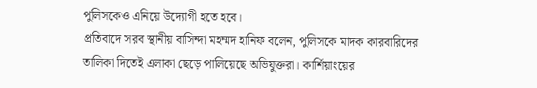পুলিসকেও এনিয়ে উদ্যোগী হতে হবে।
প্রতিবাদে সরব স্থানীয় বাসিন্দা মহম্মদ হানিফ বলেন, পুলিসকে মাদক কারবারিদের তালিকা দিতেই এলাকা ছেড়ে পালিয়েছে অভিযুক্তরা। কার্শিয়াংয়ের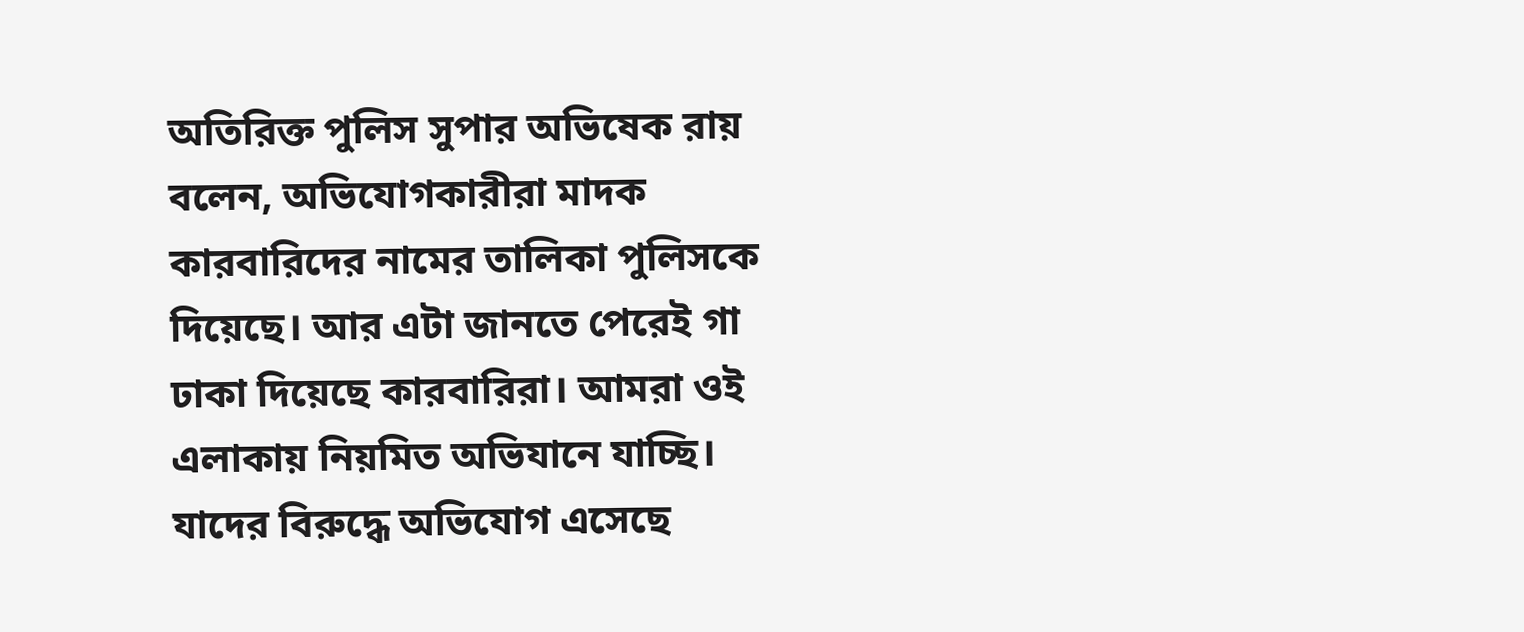অতিরিক্ত পুলিস সুপার অভিষেক রায় বলেন, অভিযোগকারীরা মাদক কারবারিদের নামের তালিকা পুলিসকে দিয়েছে। আর এটা জানতে পেরেই গা ঢাকা দিয়েছে কারবারিরা। আমরা ওই এলাকায় নিয়মিত অভিযানে যাচ্ছি। যাদের বিরুদ্ধে অভিযোগ এসেছে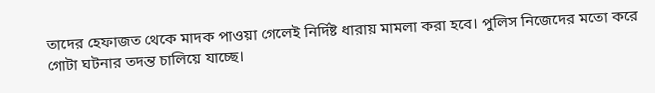তাদের হেফাজত থেকে মাদক পাওয়া গেলেই নির্দিষ্ট ধারায় মামলা করা হবে। পুলিস নিজেদের মতো করে গোটা ঘটনার তদন্ত চালিয়ে যাচ্ছে।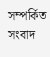সম্পর্কিত সংবাদ